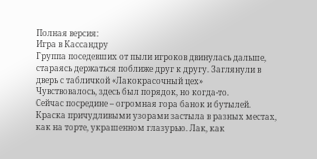Полная версия:
Игра в Кассандру
Группа поседевших от пыли игроков двинулась дальше, стараясь держаться поближе друг к другу. Заглянули в дверь с табличкой «Лакокрасочный цех»
Чувствовалось, здесь был порядок, но когда-то.
Сейчас посредине – огромная гора банок и бутылей. Краска причудливыми узорами застыла в разных местах, как на торте, украшенном глазурью. Лак, как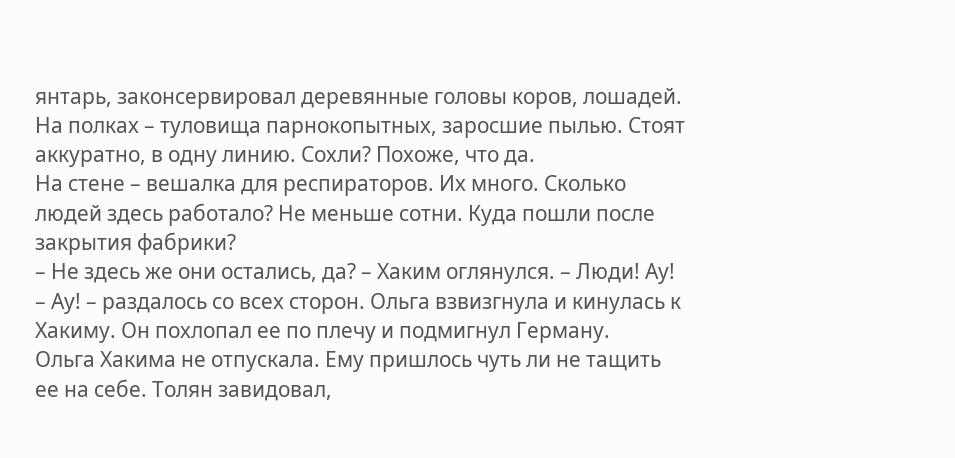янтарь, законсервировал деревянные головы коров, лошадей.
На полках – туловища парнокопытных, заросшие пылью. Стоят аккуратно, в одну линию. Сохли? Похоже, что да.
На стене – вешалка для респираторов. Их много. Сколько людей здесь работало? Не меньше сотни. Куда пошли после закрытия фабрики?
– Не здесь же они остались, да? – Хаким оглянулся. – Люди! Ау!
– Ау! – раздалось со всех сторон. Ольга взвизгнула и кинулась к Хакиму. Он похлопал ее по плечу и подмигнул Герману.
Ольга Хакима не отпускала. Ему пришлось чуть ли не тащить ее на себе. Толян завидовал,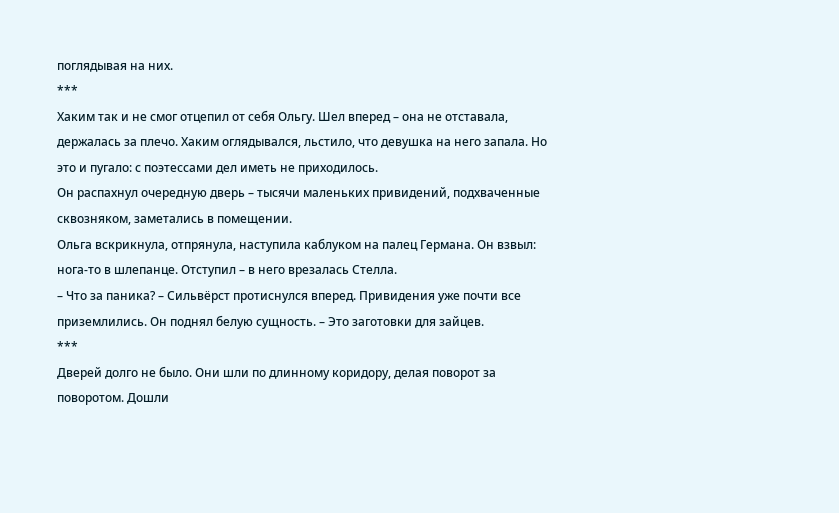поглядывая на них.
***
Хаким так и не смог отцепил от себя Ольгу. Шел вперед – она не отставала, держалась за плечо. Хаким оглядывался, льстило, что девушка на него запала. Но это и пугало: с поэтессами дел иметь не приходилось.
Он распахнул очередную дверь – тысячи маленьких привидений, подхваченные сквозняком, заметались в помещении.
Ольга вскрикнула, отпрянула, наступила каблуком на палец Германа. Он взвыл: нога-то в шлепанце. Отступил – в него врезалась Стелла.
– Что за паника? – Сильвёрст протиснулся вперед. Привидения уже почти все приземлились. Он поднял белую сущность. – Это заготовки для зайцев.
***
Дверей долго не было. Они шли по длинному коридору, делая поворот за поворотом. Дошли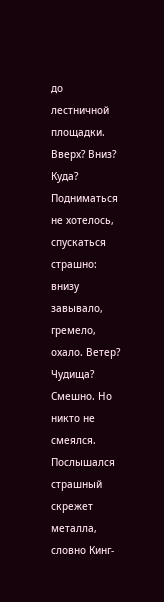до лестничной площадки. Вверх? Вниз? Куда?
Подниматься не хотелось, спускаться страшно: внизу завывало, гремело, охало. Ветер? Чудища? Смешно. Но никто не смеялся. Послышался страшный скрежет металла, словно Кинг-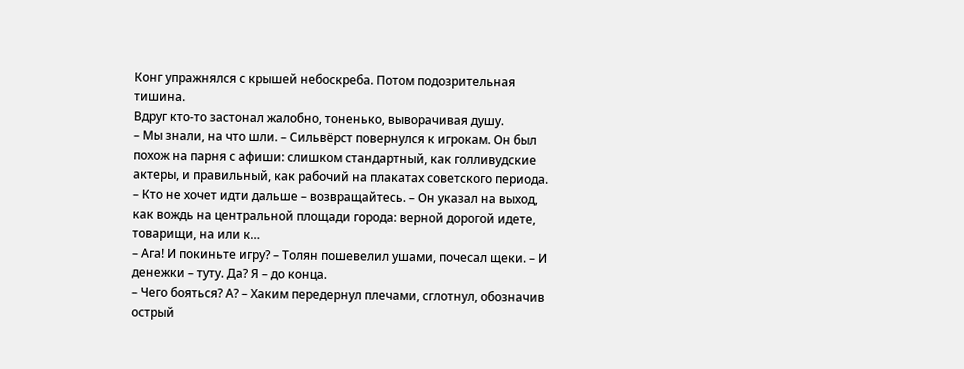Конг упражнялся с крышей небоскреба. Потом подозрительная тишина.
Вдруг кто-то застонал жалобно, тоненько, выворачивая душу.
– Мы знали, на что шли. – Сильвёрст повернулся к игрокам. Он был похож на парня с афиши: слишком стандартный, как голливудские актеры, и правильный, как рабочий на плакатах советского периода.
– Кто не хочет идти дальше – возвращайтесь. – Он указал на выход, как вождь на центральной площади города: верной дорогой идете, товарищи, на или к…
– Ага! И покиньте игру? – Толян пошевелил ушами, почесал щеки. – И денежки – туту. Да? Я – до конца.
– Чего бояться? А? – Хаким передернул плечами, сглотнул, обозначив острый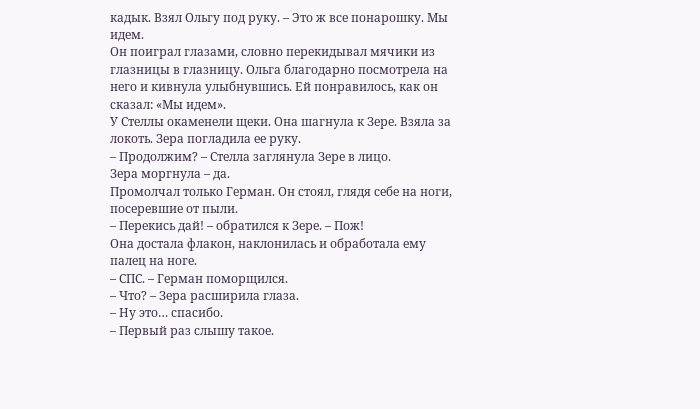кадык. Взял Ольгу под руку. – Это ж все понарошку. Мы идем.
Он поиграл глазами, словно перекидывал мячики из глазницы в глазницу. Ольга благодарно посмотрела на него и кивнула улыбнувшись. Ей понравилось, как он сказал: «Мы идем».
У Стеллы окаменели щеки. Она шагнула к Зере. Взяла за локоть. Зера погладила ее руку.
– Продолжим? – Стелла заглянула Зере в лицо.
Зера моргнула – да.
Промолчал только Герман. Он стоял, глядя себе на ноги, посеревшие от пыли.
– Перекись дай! – обратился к Зере. – Пож!
Она достала флакон, наклонилась и обработала ему палец на ноге.
– СПС. – Герман поморщился.
– Что? – Зера расширила глаза.
– Ну это… спасибо.
– Первый раз слышу такое.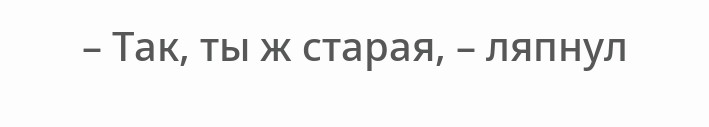– Так, ты ж старая, – ляпнул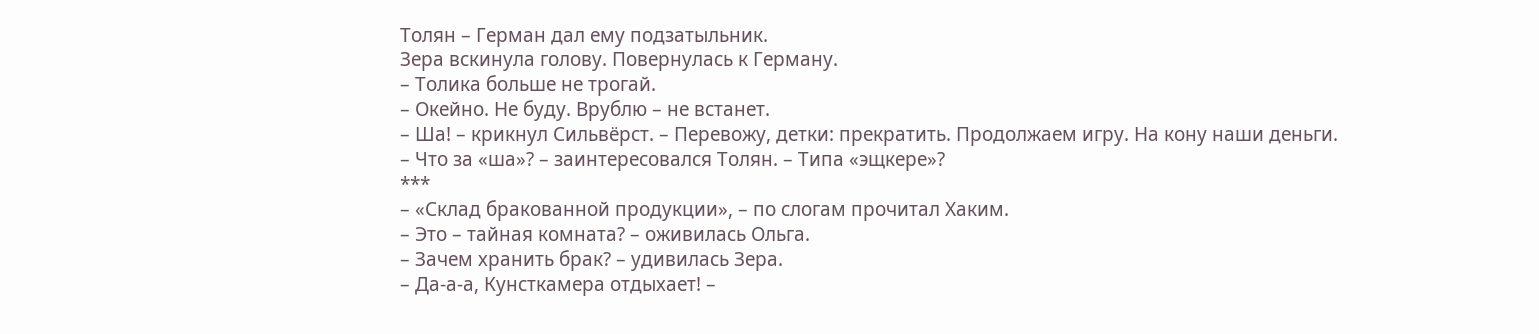Толян – Герман дал ему подзатыльник.
Зера вскинула голову. Повернулась к Герману.
– Толика больше не трогай.
– Окейно. Не буду. Врублю – не встанет.
– Ша! – крикнул Сильвёрст. – Перевожу, детки: прекратить. Продолжаем игру. На кону наши деньги.
– Что за «ша»? – заинтересовался Толян. – Типа «эщкере»?
***
– «Склад бракованной продукции», – по слогам прочитал Хаким.
– Это – тайная комната? – оживилась Ольга.
– Зачем хранить брак? – удивилась Зера.
– Да-а-а, Кунсткамера отдыхает! –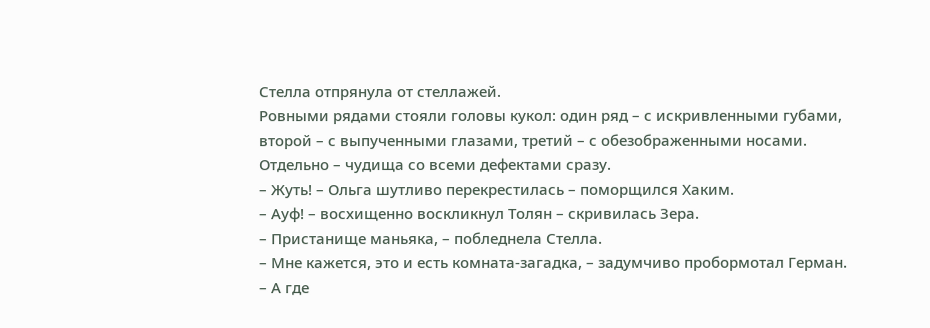Стелла отпрянула от стеллажей.
Ровными рядами стояли головы кукол: один ряд – с искривленными губами, второй – с выпученными глазами, третий – с обезображенными носами. Отдельно – чудища со всеми дефектами сразу.
– Жуть! – Ольга шутливо перекрестилась – поморщился Хаким.
– Ауф! – восхищенно воскликнул Толян – скривилась Зера.
– Пристанище маньяка, – побледнела Стелла.
– Мне кажется, это и есть комната-загадка, – задумчиво пробормотал Герман.
– А где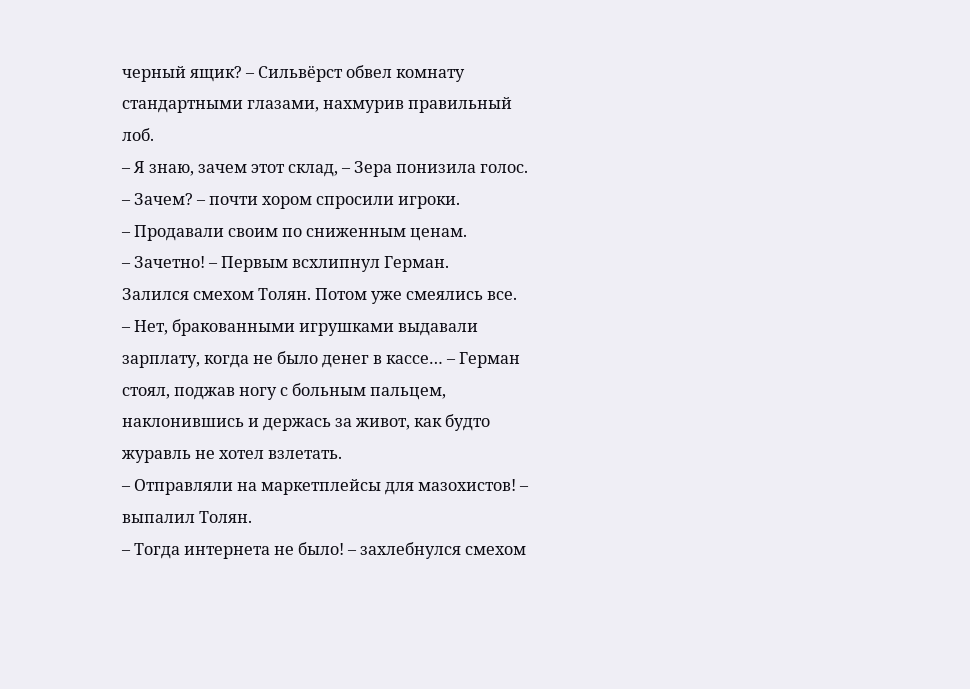черный ящик? – Сильвёрст обвел комнату стандартными глазами, нахмурив правильный лоб.
– Я знаю, зачем этот склад, – Зера понизила голос.
– Зачем? – почти хором спросили игроки.
– Продавали своим по сниженным ценам.
– Зачетно! – Первым всхлипнул Герман.
Залился смехом Толян. Потом уже смеялись все.
– Нет, бракованными игрушками выдавали зарплату, когда не было денег в кассе… – Герман стоял, поджав ногу с больным пальцем, наклонившись и держась за живот, как будто журавль не хотел взлетать.
– Отправляли на маркетплейсы для мазохистов! – выпалил Толян.
– Тогда интернета не было! – захлебнулся смехом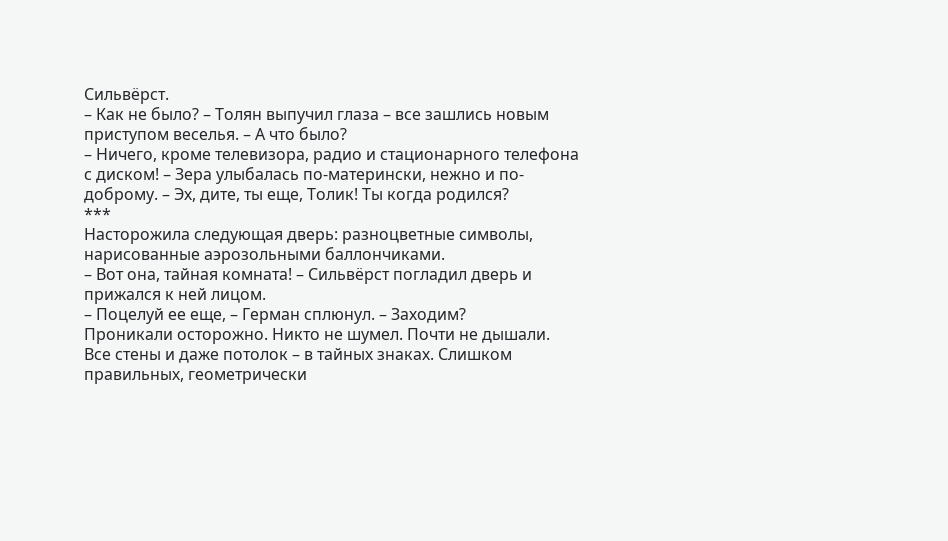Сильвёрст.
– Как не было? – Толян выпучил глаза – все зашлись новым приступом веселья. – А что было?
– Ничего, кроме телевизора, радио и стационарного телефона с диском! – Зера улыбалась по-матерински, нежно и по-доброму. – Эх, дите, ты еще, Толик! Ты когда родился?
***
Насторожила следующая дверь: разноцветные символы, нарисованные аэрозольными баллончиками.
– Вот она, тайная комната! – Сильвёрст погладил дверь и прижался к ней лицом.
– Поцелуй ее еще, – Герман сплюнул. – Заходим?
Проникали осторожно. Никто не шумел. Почти не дышали.
Все стены и даже потолок – в тайных знаках. Слишком правильных, геометрически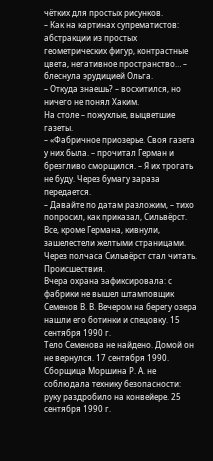чётких для простых рисунков.
– Как на картинах супрематистов: абстракции из простых геометрических фигур, контрастные цвета, негативное пространство… – блеснула эрудицией Ольга.
– Откуда знаешь? – восхитился, но ничего не понял Хаким.
На столе – пожухлые, выцветшие газеты.
– «Фабричное приозерье. Своя газета у них была. – прочитал Герман и брезгливо сморщился. – Я их трогать не буду. Через бумагу зараза передается.
– Давайте по датам разложим, – тихо попросил, как приказал, Сильвёрст.
Все, кроме Германа, кивнули, зашелестели желтыми страницами.
Через полчаса Сильвёрст стал читать.
Происшествия.
Вчера охрана зафиксировала: с фабрики не вышел штамповщик Семенов В. В. Вечером на берегу озера нашли его ботинки и спецовку. 15 сентября 1990 г.
Тело Семенова не найдено. Домой он не вернулся. 17 сентября 1990.
Сборщица Моршина Р. А. не соблюдала технику безопасности: руку раздробило на конвейере. 25 сентября 1990 г.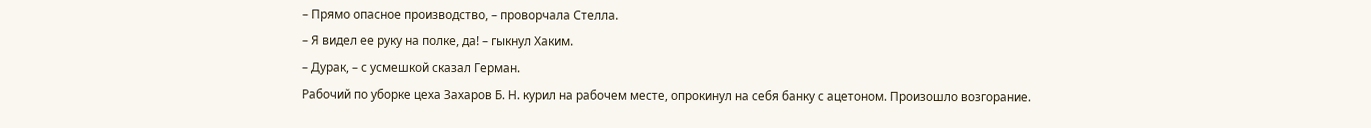– Прямо опасное производство, – проворчала Стелла.
– Я видел ее руку на полке, да! – гыкнул Хаким.
– Дурак, – с усмешкой сказал Герман.
Рабочий по уборке цеха Захаров Б. Н. курил на рабочем месте, опрокинул на себя банку с ацетоном. Произошло возгорание.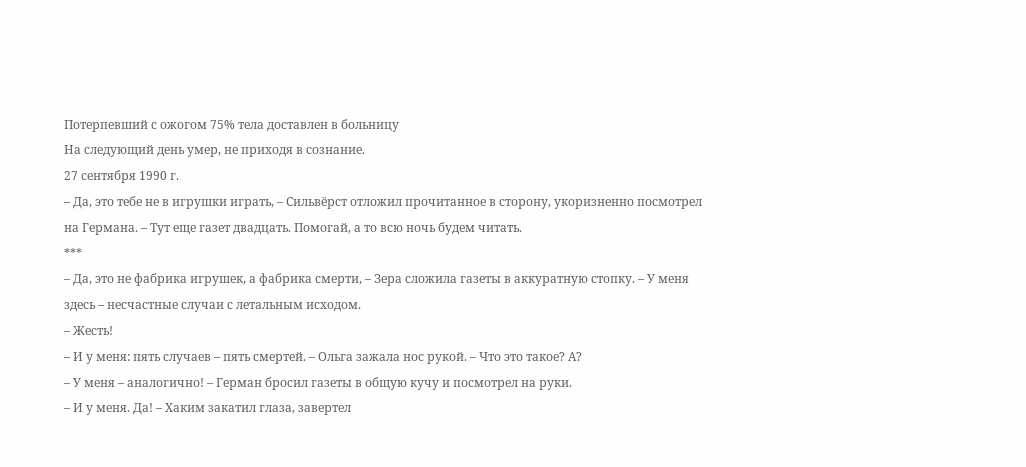Потерпевший с ожогом 75% тела доставлен в больницу
На следующий день умер, не приходя в сознание.
27 сентября 1990 г.
– Да, это тебе не в игрушки играть, – Сильвёрст отложил прочитанное в сторону, укоризненно посмотрел на Германа. – Тут еще газет двадцать. Помогай, а то всю ночь будем читать.
***
– Да, это не фабрика игрушек, а фабрика смерти, – Зера сложила газеты в аккуратную стопку. – У меня здесь – несчастные случаи с летальным исходом.
– Жесть!
– И у меня: пять случаев – пять смертей. – Ольга зажала нос рукой. – Что это такое? А?
– У меня – аналогично! – Герман бросил газеты в общую кучу и посмотрел на руки.
– И у меня. Да! – Хаким закатил глаза, завертел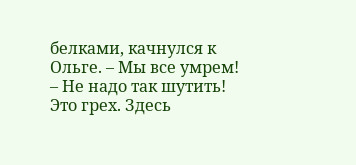белками, качнулся к Ольге. – Мы все умрем!
– Не надо так шутить! Это грех. Здесь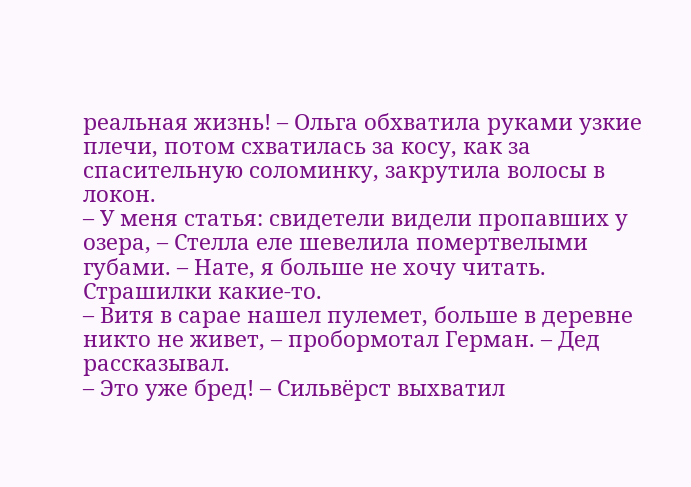реальная жизнь! – Ольга обхватила руками узкие плечи, потом схватилась за косу, как за спасительную соломинку, закрутила волосы в локон.
– У меня статья: свидетели видели пропавших у озера, – Стелла еле шевелила помертвелыми губами. – Нате, я больше не хочу читать. Страшилки какие-то.
– Витя в сарае нашел пулемет, больше в деревне никто не живет, – пробормотал Герман. – Дед рассказывал.
– Это уже бред! – Сильвёрст выхватил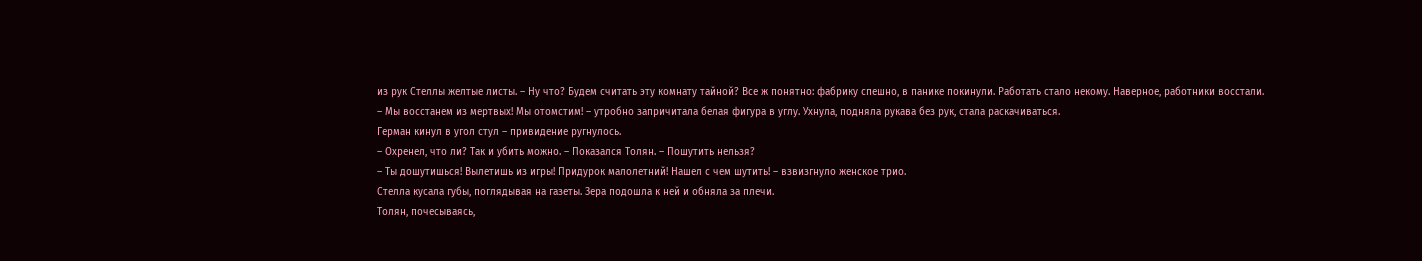из рук Стеллы желтые листы. – Ну что? Будем считать эту комнату тайной? Все ж понятно: фабрику спешно, в панике покинули. Работать стало некому. Наверное, работники восстали.
– Мы восстанем из мертвых! Мы отомстим! – утробно запричитала белая фигура в углу. Ухнула, подняла рукава без рук, стала раскачиваться.
Герман кинул в угол стул – привидение ругнулось.
– Охренел, что ли? Так и убить можно. – Показался Толян. – Пошутить нельзя?
– Ты дошутишься! Вылетишь из игры! Придурок малолетний! Нашел с чем шутить! – взвизгнуло женское трио.
Стелла кусала губы, поглядывая на газеты. Зера подошла к ней и обняла за плечи.
Толян, почесываясь,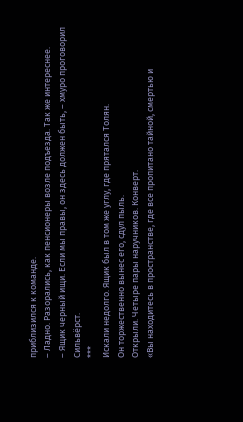приблизился к команде.
– Ладно. Разорались, как пенсионеры возле подъезда. Так же интереснее.
– Ящик черный ищи. Если мы правы, он здесь должен быть, – хмуро проговорил Сильвёрст.
***
Искали недолго. Ящик был в том же углу, где прятался Толян.
Он торжественно вынес его, сдул пыль.
Открыли. Четыре пары наручников. Конверт.
«Вы находитесь в пространстве, где все пропитано тайной, смертью и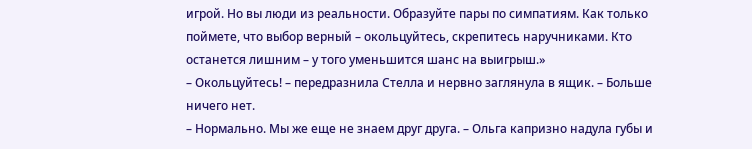игрой. Но вы люди из реальности. Образуйте пары по симпатиям. Как только поймете, что выбор верный – окольцуйтесь, скрепитесь наручниками. Кто останется лишним – у того уменьшится шанс на выигрыш.»
– Окольцуйтесь! – передразнила Стелла и нервно заглянула в ящик. – Больше ничего нет.
– Нормально. Мы же еще не знаем друг друга. – Ольга капризно надула губы и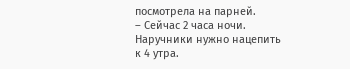посмотрела на парней.
– Сейчас 2 часа ночи. Наручники нужно нацепить к 4 утра.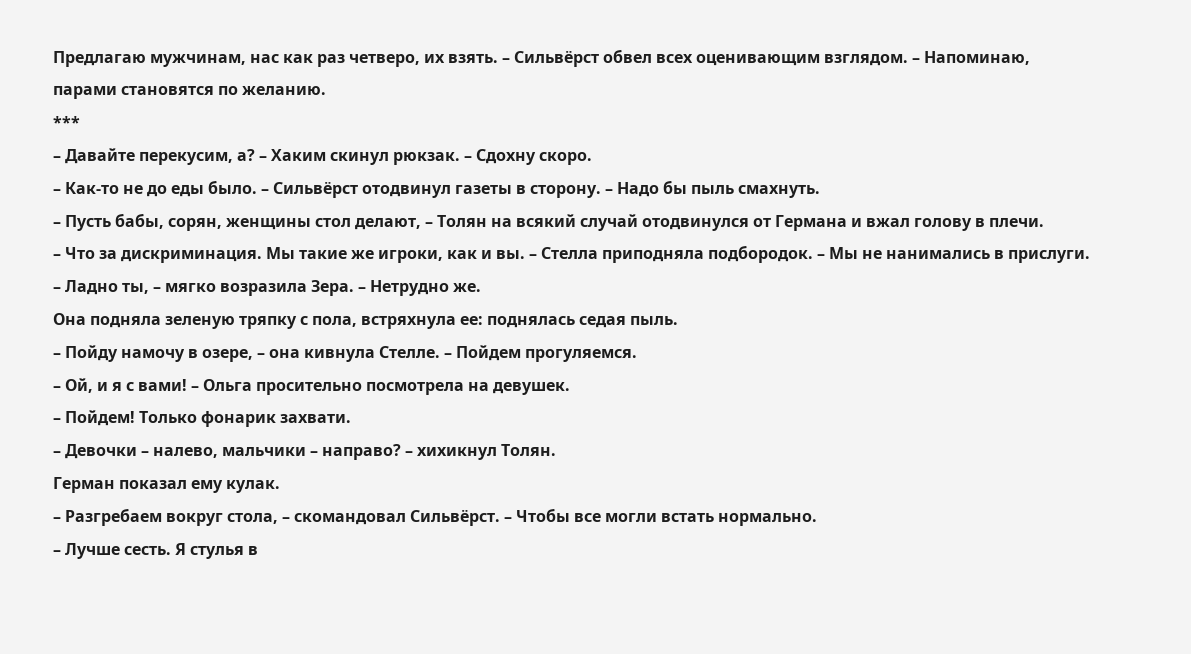Предлагаю мужчинам, нас как раз четверо, их взять. – Сильвёрст обвел всех оценивающим взглядом. – Напоминаю, парами становятся по желанию.
***
– Давайте перекусим, а? – Хаким скинул рюкзак. – Сдохну скоро.
– Как-то не до еды было. – Сильвёрст отодвинул газеты в сторону. – Надо бы пыль смахнуть.
– Пусть бабы, сорян, женщины стол делают, – Толян на всякий случай отодвинулся от Германа и вжал голову в плечи.
– Что за дискриминация. Мы такие же игроки, как и вы. – Стелла приподняла подбородок. – Мы не нанимались в прислуги.
– Ладно ты, – мягко возразила Зера. – Нетрудно же.
Она подняла зеленую тряпку с пола, встряхнула ее: поднялась седая пыль.
– Пойду намочу в озере, – она кивнула Стелле. – Пойдем прогуляемся.
– Ой, и я с вами! – Ольга просительно посмотрела на девушек.
– Пойдем! Только фонарик захвати.
– Девочки – налево, мальчики – направо? – хихикнул Толян.
Герман показал ему кулак.
– Разгребаем вокруг стола, – скомандовал Сильвёрст. – Чтобы все могли встать нормально.
– Лучше сесть. Я стулья в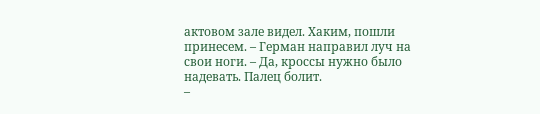актовом зале видел. Хаким, пошли принесем. – Герман направил луч на свои ноги. – Да, кроссы нужно было надевать. Палец болит.
–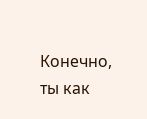Конечно, ты как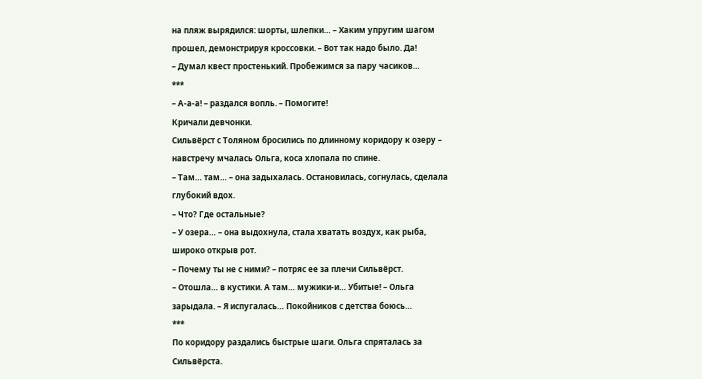на пляж вырядился: шорты, шлепки… – Хаким упругим шагом прошел, демонстрируя кроссовки. – Вот так надо было. Да!
– Думал квест простенький. Пробежимся за пару часиков…
***
– А-а-а! – раздался вопль. – Помогите!
Кричали девчонки.
Сильвёрст с Толяном бросились по длинному коридору к озеру – навстречу мчалась Ольга, коса хлопала по спине.
– Там… там… – она задыхалась. Остановилась, согнулась, сделала глубокий вдох.
– Что? Где остальные?
– У озера… – она выдохнула, стала хватать воздух, как рыба, широко открыв рот.
– Почему ты не с ними? – потряс ее за плечи Сильвёрст.
– Отошла… в кустики. А там… мужики-и… Убитые! – Ольга зарыдала. – Я испугалась… Покойников с детства боюсь…
***
По коридору раздались быстрые шаги. Ольга спряталась за Сильвёрста.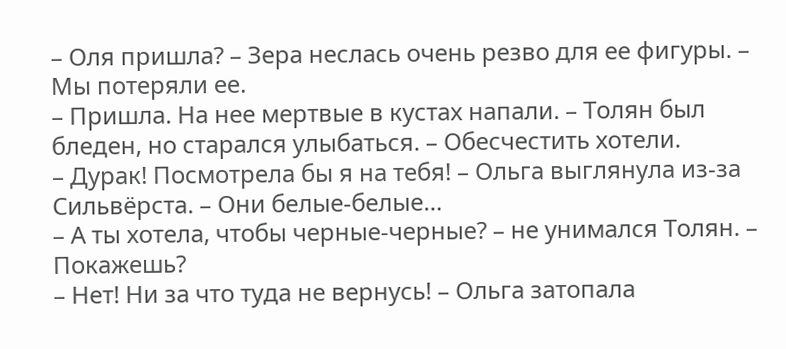– Оля пришла? – Зера неслась очень резво для ее фигуры. – Мы потеряли ее.
– Пришла. На нее мертвые в кустах напали. – Толян был бледен, но старался улыбаться. – Обесчестить хотели.
– Дурак! Посмотрела бы я на тебя! – Ольга выглянула из-за Сильвёрста. – Они белые-белые…
– А ты хотела, чтобы черные-черные? – не унимался Толян. – Покажешь?
– Нет! Ни за что туда не вернусь! – Ольга затопала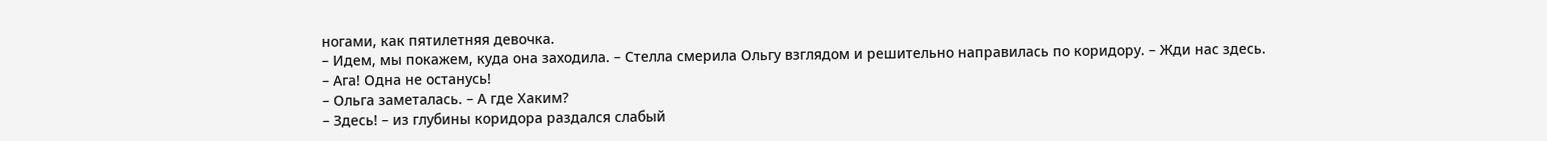ногами, как пятилетняя девочка.
– Идем, мы покажем, куда она заходила. – Стелла смерила Ольгу взглядом и решительно направилась по коридору. – Жди нас здесь.
– Ага! Одна не останусь!
– Ольга заметалась. – А где Хаким?
– Здесь! – из глубины коридора раздался слабый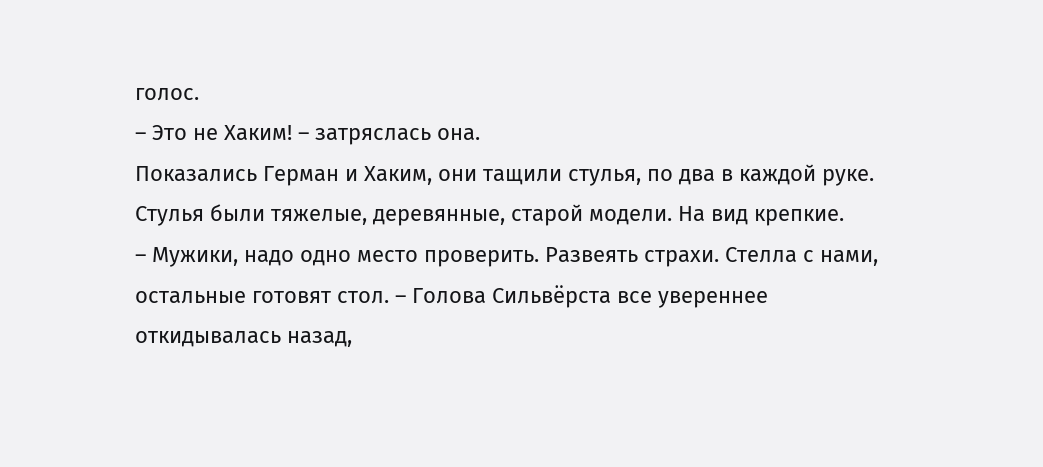голос.
– Это не Хаким! – затряслась она.
Показались Герман и Хаким, они тащили стулья, по два в каждой руке. Стулья были тяжелые, деревянные, старой модели. На вид крепкие.
– Мужики, надо одно место проверить. Развеять страхи. Стелла с нами, остальные готовят стол. – Голова Сильвёрста все увереннее откидывалась назад,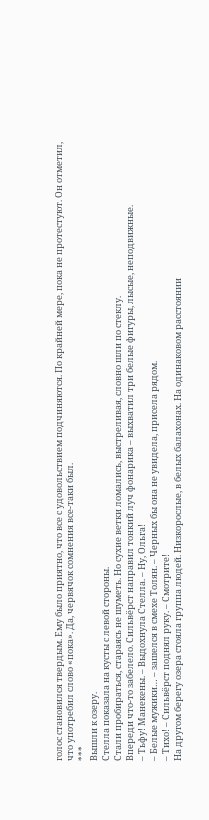голос становился твердым. Ему было приятно, что все с удовольствием подчиняются. По крайней мере, пока не протестуют. Он отметил, что употребил слово «пока». Да, червячок сомнения все-таки был.
***
Вышли к озеру.
Стелла показала на кусты с левой стороны.
Стали пробираться, стараясь не шуметь. Но сухие ветки ломались, выстреливая, словно шли по стеклу.
Впереди что-то забелело. Сильвёрст направил тонкий луч фонарика – выхватил три белые фигуры, лысые, неподвижные.
– Тьфу! Манекены. – Выдохнула Стелла. – Ну, Ольга!
– Белые мужики… – зашелся в смехе Толян. – Черных бы она не увидела, присела рядом.
– Тихо! – Сильвёрст поднял руку. – Смотрите!
На другом берегу озера стояла группа людей. Низкорослые, в белых балахонах. На одинаковом расстоянии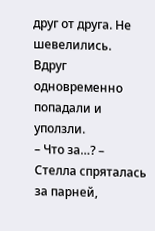друг от друга. Не шевелились. Вдруг одновременно попадали и уползли.
– Что за…? – Стелла спряталась за парней,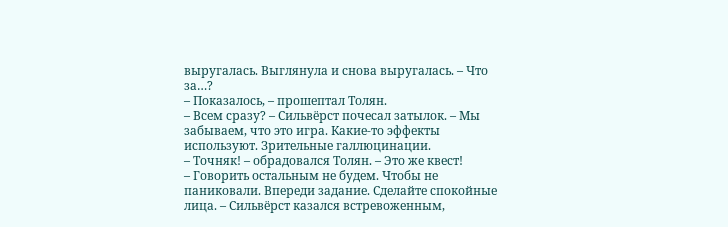выругалась. Выглянула и снова выругалась. – Что за…?
– Показалось, – прошептал Толян.
– Всем сразу? – Сильвёрст почесал затылок. – Мы забываем, что это игра. Какие-то эффекты используют. Зрительные галлюцинации.
– Точняк! – обрадовался Толян. – Это же квест!
– Говорить остальным не будем. Чтобы не паниковали. Впереди задание. Сделайте спокойные лица. – Сильвёрст казался встревоженным,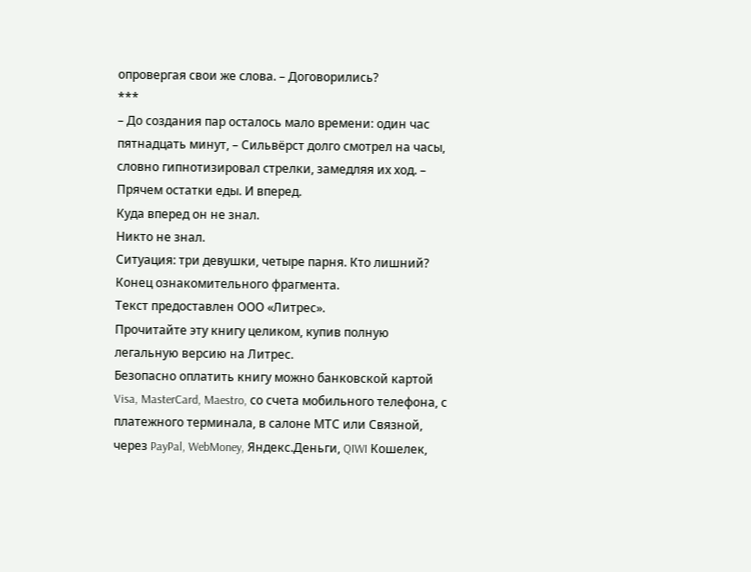опровергая свои же слова. – Договорились?
***
– До создания пар осталось мало времени: один час пятнадцать минут, – Сильвёрст долго смотрел на часы, словно гипнотизировал стрелки, замедляя их ход. – Прячем остатки еды. И вперед.
Куда вперед он не знал.
Никто не знал.
Ситуация: три девушки, четыре парня. Кто лишний?
Конец ознакомительного фрагмента.
Текст предоставлен ООО «Литрес».
Прочитайте эту книгу целиком, купив полную легальную версию на Литрес.
Безопасно оплатить книгу можно банковской картой Visa, MasterCard, Maestro, со счета мобильного телефона, с платежного терминала, в салоне МТС или Связной, через PayPal, WebMoney, Яндекс.Деньги, QIWI Кошелек,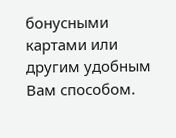бонусными картами или другим удобным Вам способом.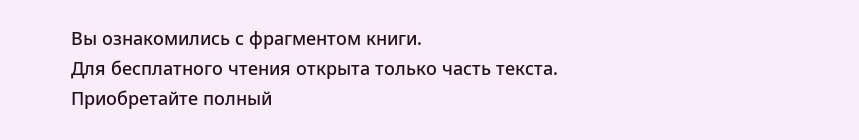Вы ознакомились с фрагментом книги.
Для бесплатного чтения открыта только часть текста.
Приобретайте полный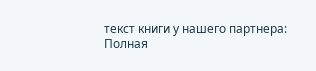текст книги у нашего партнера:
Полная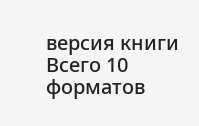версия книги
Всего 10 форматов